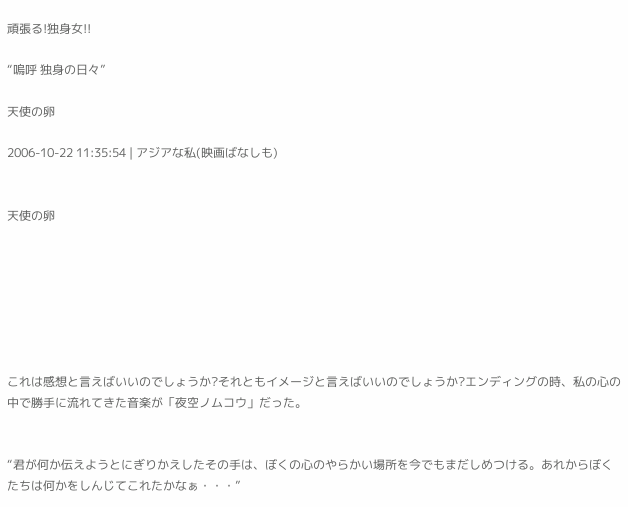頑張る!独身女!!

“嗚呼 独身の日々”

天使の卵

2006-10-22 11:35:54 | アジアな私(映画ばなしも)


天使の卵







これは感想と言えばいいのでしょうか?それともイメージと言えばいいのでしょうか?エンディングの時、私の心の中で勝手に流れてきた音楽が「夜空ノムコウ」だった。


“君が何か伝えようとにぎりかえしたその手は、ぼくの心のやらかい場所を今でもまだしめつける。あれからぼくたちは何かをしんじてこれたかなぁ・・・”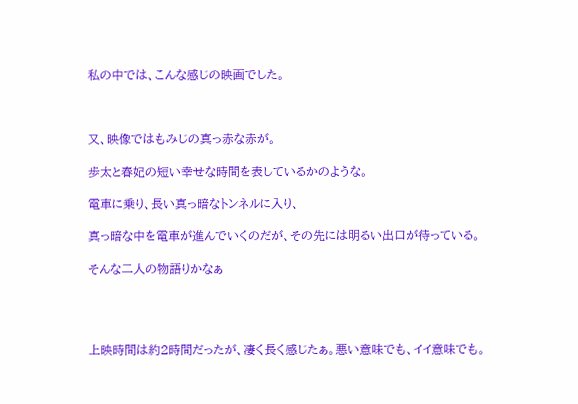私の中では、こんな感じの映画でした。



又、映像ではもみじの真っ赤な赤が。

歩太と春妃の短い幸せな時間を表しているかのような。

電車に乗り、長い真っ暗なトンネルに入り、

真っ暗な中を電車が進んでいくのだが、その先には明るい出口が待っている。

そんな二人の物語りかなぁ




上映時間は約2時間だったが、凄く長く感じたぁ。悪い意味でも、イイ意味でも。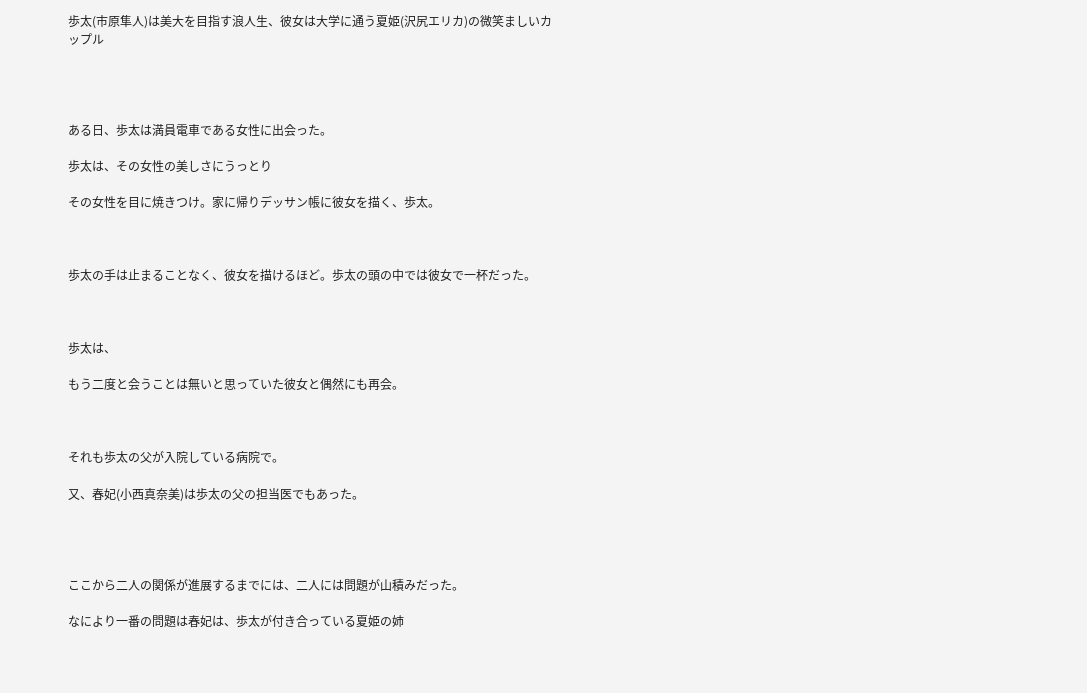歩太(市原隼人)は美大を目指す浪人生、彼女は大学に通う夏姫(沢尻エリカ)の微笑ましいカップル




ある日、歩太は満員電車である女性に出会った。

歩太は、その女性の美しさにうっとり

その女性を目に焼きつけ。家に帰りデッサン帳に彼女を描く、歩太。



歩太の手は止まることなく、彼女を描けるほど。歩太の頭の中では彼女で一杯だった。



歩太は、

もう二度と会うことは無いと思っていた彼女と偶然にも再会。



それも歩太の父が入院している病院で。

又、春妃(小西真奈美)は歩太の父の担当医でもあった。




ここから二人の関係が進展するまでには、二人には問題が山積みだった。

なにより一番の問題は春妃は、歩太が付き合っている夏姫の姉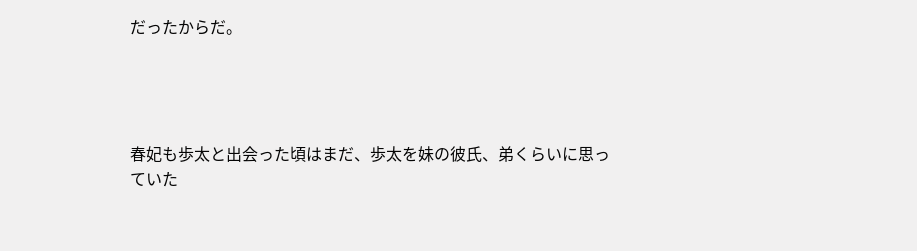だったからだ。




春妃も歩太と出会った頃はまだ、歩太を妹の彼氏、弟くらいに思っていた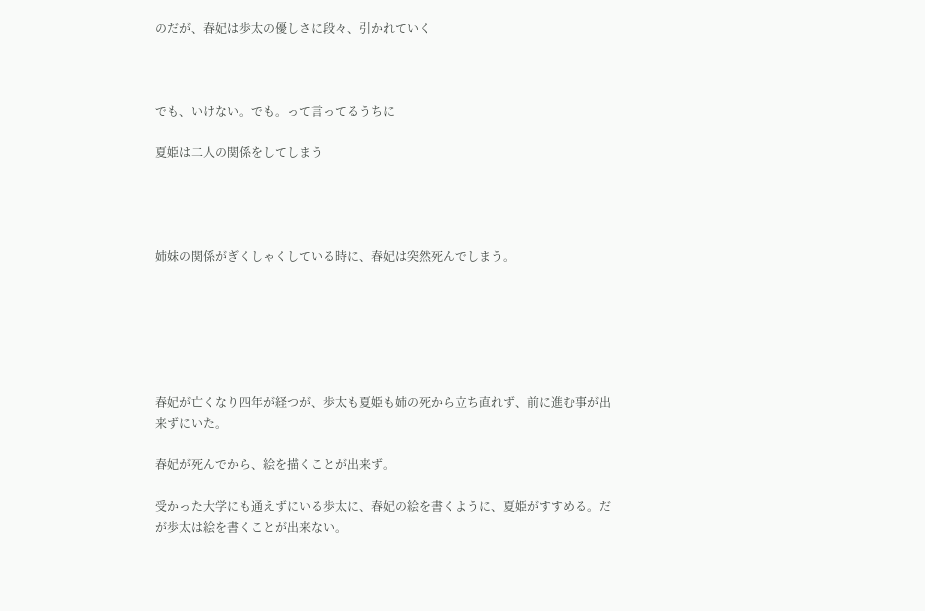のだが、春妃は歩太の優しさに段々、引かれていく



でも、いけない。でも。って言ってるうちに

夏姫は二人の関係をしてしまう




姉妹の関係がぎくしゃくしている時に、春妃は突然死んでしまう。






春妃が亡くなり四年が経つが、歩太も夏姫も姉の死から立ち直れず、前に進む事が出来ずにいた。

春妃が死んでから、絵を描くことが出来ず。

受かった大学にも通えずにいる歩太に、春妃の絵を書くように、夏姫がすすめる。だが歩太は絵を書くことが出来ない。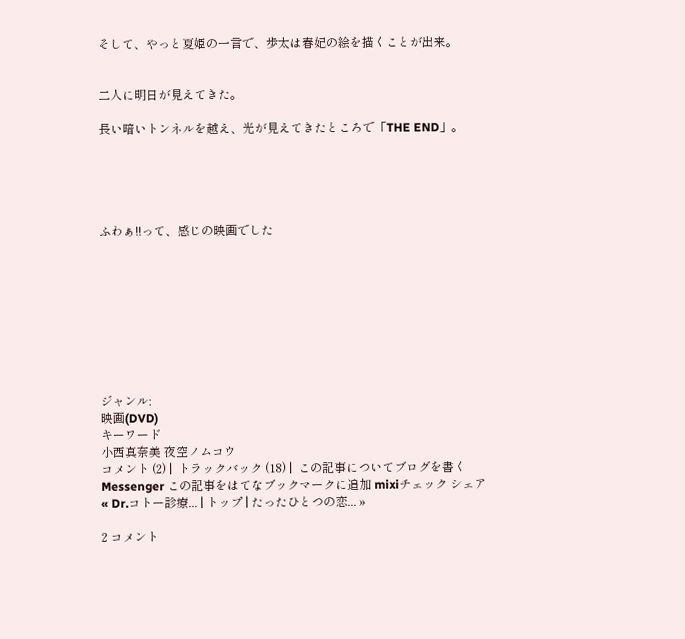そして、やっと夏姫の一言で、歩太は春妃の絵を描くことが出来。


二人に明日が見えてきた。

長い暗いトンネルを越え、光が見えてきたところで「THE END」。





ふわぁ!!って、感じの映画でした









ジャンル:
映画(DVD)
キーワード
小西真奈美 夜空ノムコウ
コメント (2) |  トラックバック (18) |  この記事についてブログを書く
Messenger この記事をはてなブックマークに追加 mixiチェック シェア
« Dr.コトー診療... | トップ | たったひとつの恋... »

2 コメント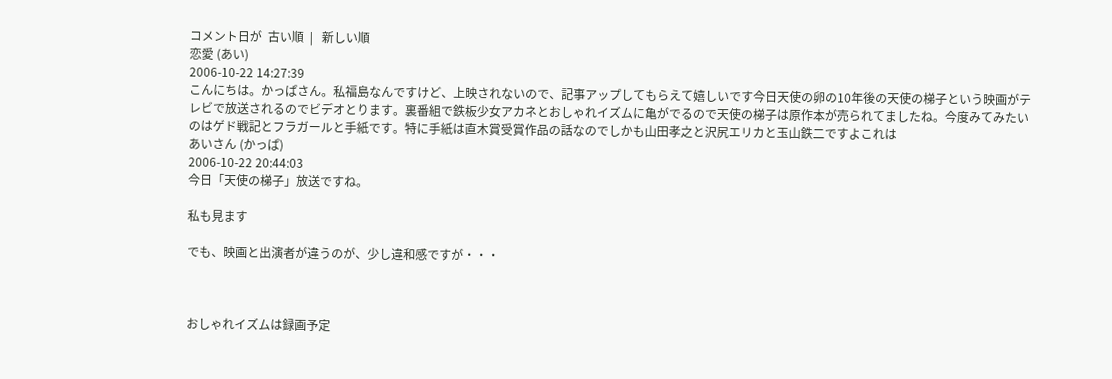コメント日が  古い順  |   新しい順
恋愛 (あい)
2006-10-22 14:27:39
こんにちは。かっぱさん。私福島なんですけど、上映されないので、記事アップしてもらえて嬉しいです今日天使の卵の10年後の天使の梯子という映画がテレビで放送されるのでビデオとります。裏番組で鉄板少女アカネとおしゃれイズムに亀がでるので天使の梯子は原作本が売られてましたね。今度みてみたいのはゲド戦記とフラガールと手紙です。特に手紙は直木賞受賞作品の話なのでしかも山田孝之と沢尻エリカと玉山鉄二ですよこれは
あいさん (かっぱ)
2006-10-22 20:44:03
今日「天使の梯子」放送ですね。

私も見ます

でも、映画と出演者が違うのが、少し違和感ですが・・・



おしゃれイズムは録画予定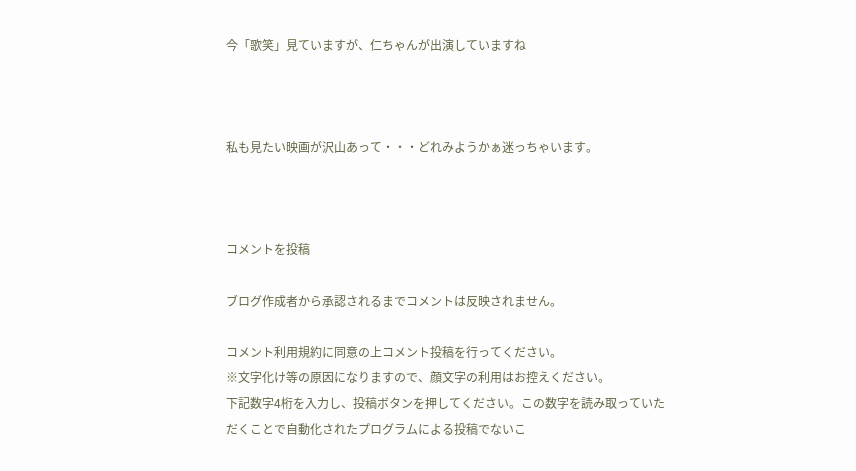今「歌笑」見ていますが、仁ちゃんが出演していますね



私も見たい映画が沢山あって・・・どれみようかぁ迷っちゃいます。



コメントを投稿

ブログ作成者から承認されるまでコメントは反映されません。

コメント利用規約に同意の上コメント投稿を行ってください。
※文字化け等の原因になりますので、顔文字の利用はお控えください。
下記数字4桁を入力し、投稿ボタンを押してください。この数字を読み取っていただくことで自動化されたプログラムによる投稿でないこ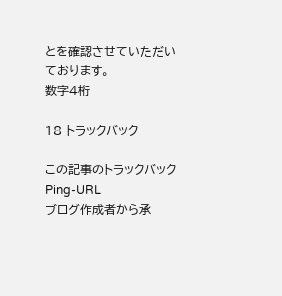とを確認させていただいております。
数字4桁

18 トラックバック

この記事のトラックバック  Ping-URL
ブログ作成者から承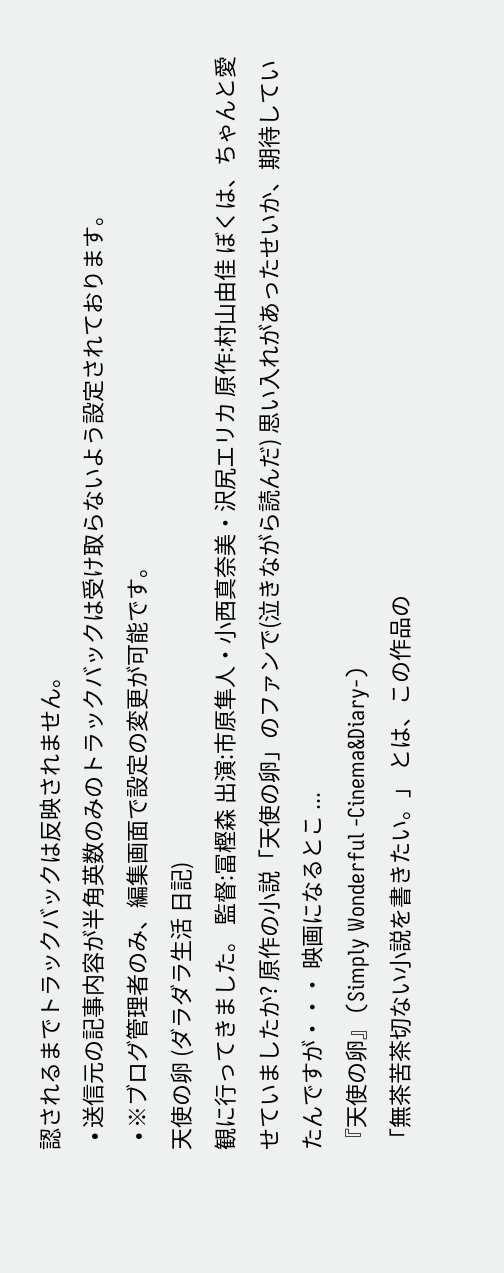認されるまでトラックバックは反映されません。
  • 送信元の記事内容が半角英数のみのトラックバックは受け取らないよう設定されております。
  • ※ブログ管理者のみ、編集画面で設定の変更が可能です。
天使の卵 (ダラダラ生活 日記)
観に行ってきました。 監督:冨樫森 出演:市原隼人・小西真奈美・沢尻エリカ 原作:村山由佳 ぼくは、ちゃんと愛せていましたか? 原作の小説「天使の卵」のファンで(泣きながら読んだ) 思い入れがあったせいか、期待していたんですが・・・ 映画になるとこ ...
『天使の卵』 (Simply Wonderful ‐Cinema&Diary‐)
「無茶苦茶切ない小説を書きたい。」 とは、この作品の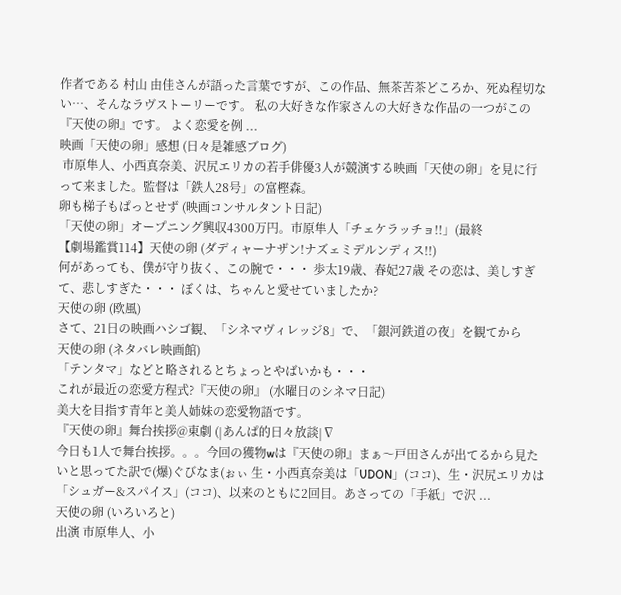作者である 村山 由佳さんが語った言葉ですが、この作品、無茶苦茶どころか、死ぬ程切ない…、そんなラヴストーリーです。 私の大好きな作家さんの大好きな作品の一つがこの『天使の卵』です。 よく恋愛を例 ...
映画「天使の卵」感想 (日々是雑感ブログ)
 市原隼人、小西真奈美、沢尻エリカの若手俳優3人が競演する映画「天使の卵」を見に行って来ました。監督は「鉄人28号」の富樫森。
卵も梯子もぱっとせず (映画コンサルタント日記)
「天使の卵」オープニング興収4300万円。市原隼人「チェケラッチョ!!」(最終
【劇場鑑賞114】天使の卵 (ダディャーナザン!ナズェミデルンディス!!)
何があっても、僕が守り抜く、この腕で・・・ 歩太19歳、春妃27歳 その恋は、美しすぎて、悲しすぎた・・・ ぼくは、ちゃんと愛せていましたか?
天使の卵 (欧風)
さて、21日の映画ハシゴ観、「シネマヴィレッジ8」で、「銀河鉄道の夜」を観てから
天使の卵 (ネタバレ映画館)
「テンタマ」などと略されるとちょっとやばいかも・・・
これが最近の恋愛方程式?『天使の卵』 (水曜日のシネマ日記)
美大を目指す青年と美人姉妹の恋愛物語です。
『天使の卵』舞台挨拶@東劇 (|あんぱ的日々放談|∇
今日も1人で舞台挨拶。。。今回の獲物wは『天使の卵』まぁ〜戸田さんが出てるから見たいと思ってた訳で(爆)ぐびなま(ぉぃ 生・小西真奈美は「UDON」(ココ)、生・沢尻エリカは「シュガー&スパイス」(ココ)、以来のともに2回目。あさっての「手紙」で沢 ...
天使の卵 (いろいろと)
出演 市原隼人、小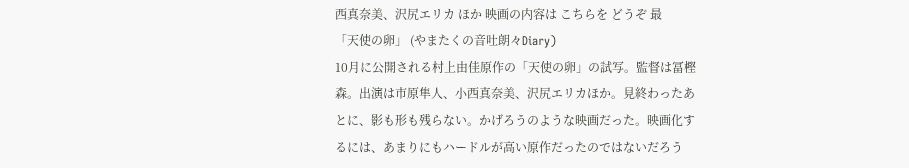西真奈美、沢尻エリカ ほか 映画の内容は こちらを どうぞ 最
「天使の卵」 (やまたくの音吐朗々Diary)
10月に公開される村上由佳原作の「天使の卵」の試写。監督は冨樫森。出演は市原隼人、小西真奈美、沢尻エリカほか。見終わったあとに、影も形も残らない。かげろうのような映画だった。映画化するには、あまりにもハードルが高い原作だったのではないだろう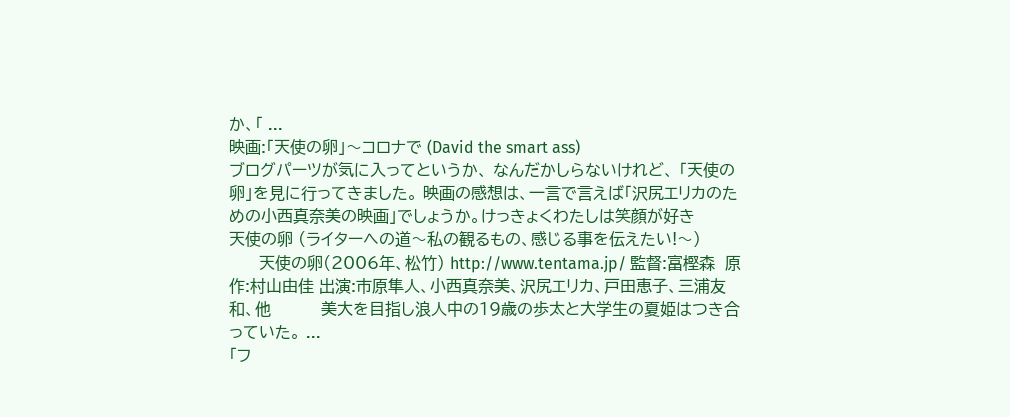か、「 ...
映画:「天使の卵」〜コロナで (David the smart ass)
ブログパーツが気に入ってというか、 なんだかしらないけれど、 「天使の卵」を見に行ってきました。 映画の感想は、一言で言えば「沢尻エリカのための小西真奈美の映画」でしょうか。けっきょくわたしは笑顔が好き
天使の卵 (ライターへの道〜私の観るもの、感じる事を伝えたい!〜)
      天使の卵(2006年、松竹) http://www.tentama.jp/ 監督:富樫森  原作:村山由佳 出演:市原隼人、小西真奈美、沢尻エリカ、戸田恵子、三浦友和、他          美大を目指し浪人中の19歳の歩太と大学生の夏姫はつき合っていた。 ...
「フ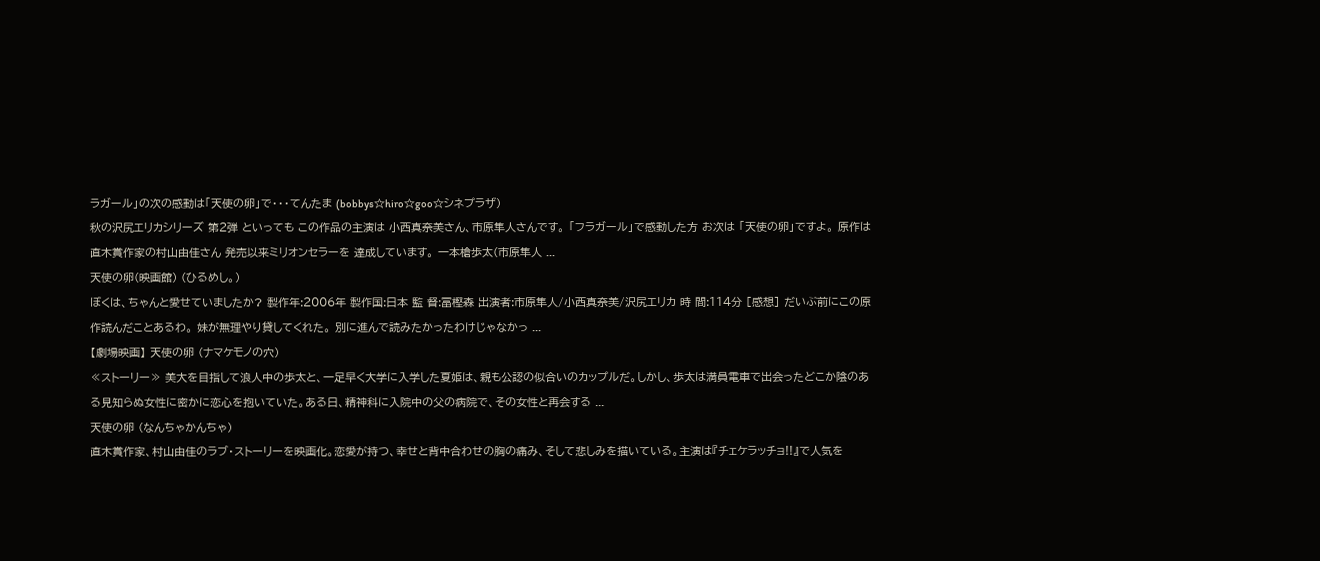ラガール」の次の感動は「天使の卵」で・・・てんたま (bobbys☆hiro☆goo☆シネプラザ)
秋の沢尻エリカシリーズ 第2弾 といっても この作品の主演は 小西真奈美さん、市原隼人さんです。 「フラガール」で感動した方 お次は 「天使の卵」ですよ。 原作は直木賞作家の村山由佳さん 発売以来ミリオンセラーを 達成しています。 一本槍歩太(市原隼人 ...
天使の卵(映画館) (ひるめし。)
ぼくは、ちゃんと愛せていましたか? 製作年:2006年 製作国:日本 監 督:冨樫森 出演者:市原隼人/小西真奈美/沢尻エリカ 時 間:114分 [感想] だいぶ前にこの原作読んだことあるわ。 妹が無理やり貸してくれた。 別に進んで読みたかったわけじゃなかっ ...
【劇場映画】 天使の卵 (ナマケモノの穴)
≪ストーリー≫ 美大を目指して浪人中の歩太と、一足早く大学に入学した夏姫は、親も公認の似合いのカップルだ。しかし、歩太は満員電車で出会ったどこか陰のある見知らぬ女性に密かに恋心を抱いていた。ある日、精神科に入院中の父の病院で、その女性と再会する ...
天使の卵 (なんちゃかんちゃ)
直木賞作家、村山由佳のラブ・ストーリーを映画化。恋愛が持つ、幸せと背中合わせの胸の痛み、そして悲しみを描いている。主演は『チェケラッチョ!!』で人気を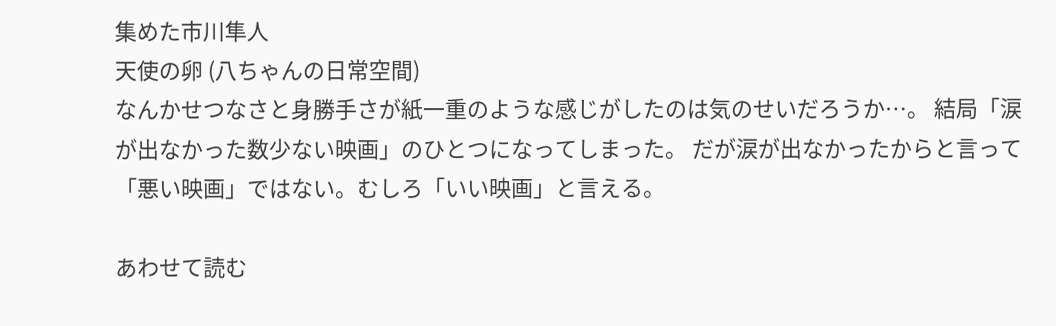集めた市川隼人
天使の卵 (八ちゃんの日常空間)
なんかせつなさと身勝手さが紙一重のような感じがしたのは気のせいだろうか…。 結局「涙が出なかった数少ない映画」のひとつになってしまった。 だが涙が出なかったからと言って「悪い映画」ではない。むしろ「いい映画」と言える。

あわせて読む